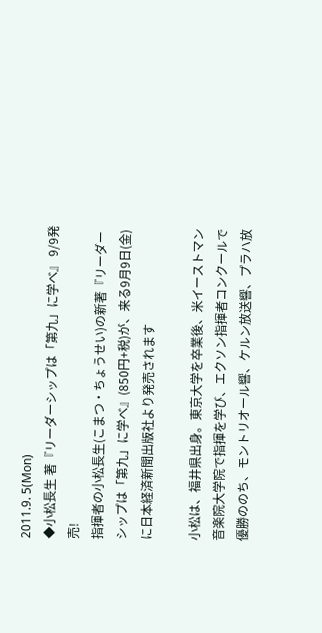2011.9. 5(Mon)
◆小松長生 著『リーダーシップは「第九」に学べ』 9/9発売!
指揮者の小松長生(こまつ・ちょうせい)の新著『リーダーシップは「第九」に学べ』(850円+税)が、来る9月9日(金)に日本経済新聞出版社より発売されます

小松は、福井県出身。東京大学を卒業後、米イーストマン音楽院大学院で指揮を学び、エクソン指揮者コンクールで優勝ののち、モントリオール響、ケルン放送響、プラハ放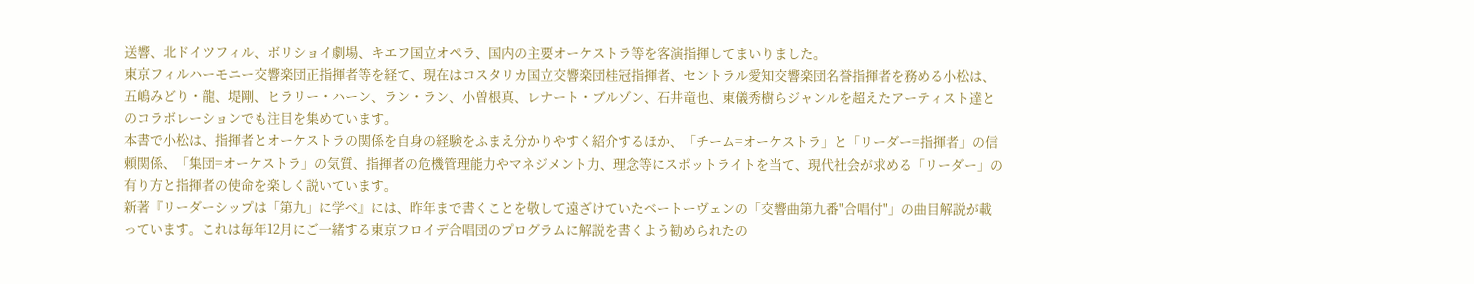送響、北ドイツフィル、ボリショイ劇場、キエフ国立オペラ、国内の主要オーケストラ等を客演指揮してまいりました。
東京フィルハーモニー交響楽団正指揮者等を経て、現在はコスタリカ国立交響楽団桂冠指揮者、セントラル愛知交響楽団名誉指揮者を務める小松は、五嶋みどり・龍、堤剛、ヒラリー・ハーン、ラン・ラン、小曽根真、レナート・ブルゾン、石井竜也、東儀秀樹らジャンルを超えたアーティスト達とのコラボレーションでも注目を集めています。
本書で小松は、指揮者とオーケストラの関係を自身の経験をふまえ分かりやすく紹介するほか、「チーム=オーケストラ」と「リーダー=指揮者」の信頼関係、「集団=オーケストラ」の気質、指揮者の危機管理能力やマネジメント力、理念等にスポットライトを当て、現代社会が求める「リーダー」の有り方と指揮者の使命を楽しく説いています。
新著『リーダーシップは「第九」に学べ』には、昨年まで書くことを敬して遠ざけていたベートーヴェンの「交響曲第九番"合唱付"」の曲目解説が載っています。これは毎年12月にご一緒する東京フロイデ合唱団のプログラムに解説を書くよう勧められたの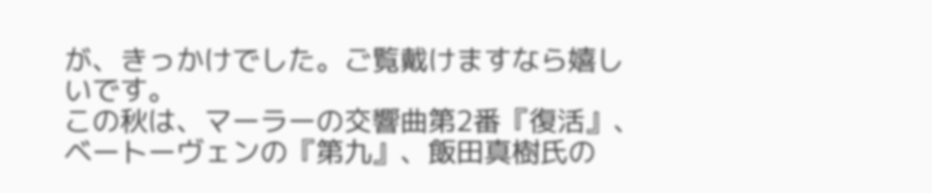が、きっかけでした。ご覧戴けますなら嬉しいです。
この秋は、マーラーの交響曲第2番『復活』、ベートーヴェンの『第九』、飯田真樹氏の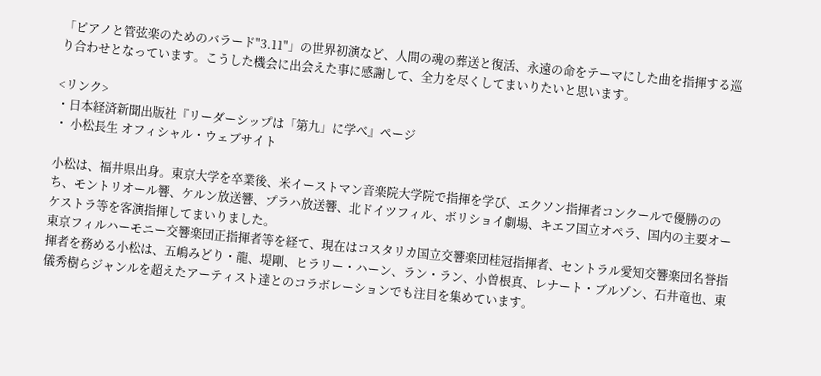「ピアノと管弦楽のためのバラード"3.11"」の世界初演など、人間の魂の葬送と復活、永遠の命をテーマにした曲を指揮する巡り合わせとなっています。こうした機会に出会えた事に感謝して、全力を尽くしてまいりたいと思います。

<リンク>
・日本経済新聞出版社『リーダーシップは「第九」に学べ』ページ
・ 小松長生 オフィシャル・ウェブサイト

小松は、福井県出身。東京大学を卒業後、米イーストマン音楽院大学院で指揮を学び、エクソン指揮者コンクールで優勝ののち、モントリオール響、ケルン放送響、プラハ放送響、北ドイツフィル、ボリショイ劇場、キエフ国立オペラ、国内の主要オーケストラ等を客演指揮してまいりました。
東京フィルハーモニー交響楽団正指揮者等を経て、現在はコスタリカ国立交響楽団桂冠指揮者、セントラル愛知交響楽団名誉指揮者を務める小松は、五嶋みどり・龍、堤剛、ヒラリー・ハーン、ラン・ラン、小曽根真、レナート・ブルゾン、石井竜也、東儀秀樹らジャンルを超えたアーティスト達とのコラボレーションでも注目を集めています。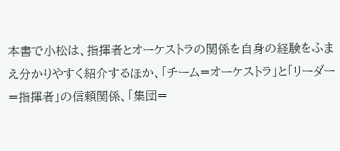本書で小松は、指揮者とオーケストラの関係を自身の経験をふまえ分かりやすく紹介するほか、「チーム=オーケストラ」と「リーダー=指揮者」の信頼関係、「集団=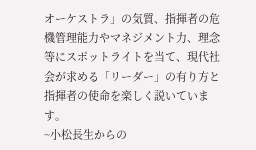オーケストラ」の気質、指揮者の危機管理能力やマネジメント力、理念等にスポットライトを当て、現代社会が求める「リーダー」の有り方と指揮者の使命を楽しく説いています。
~小松長生からの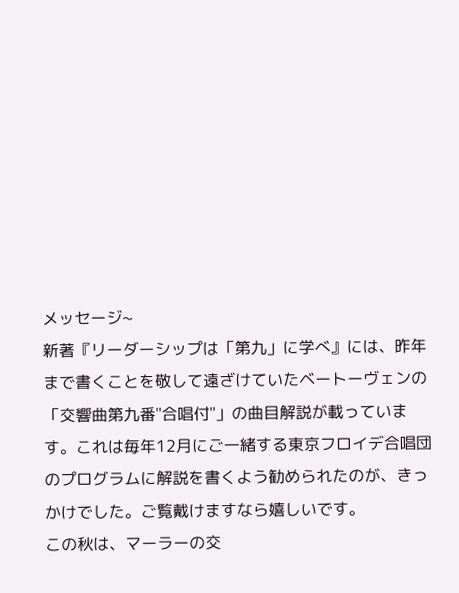メッセージ~
新著『リーダーシップは「第九」に学べ』には、昨年まで書くことを敬して遠ざけていたベートーヴェンの「交響曲第九番"合唱付"」の曲目解説が載っています。これは毎年12月にご一緒する東京フロイデ合唱団のプログラムに解説を書くよう勧められたのが、きっかけでした。ご覧戴けますなら嬉しいです。
この秋は、マーラーの交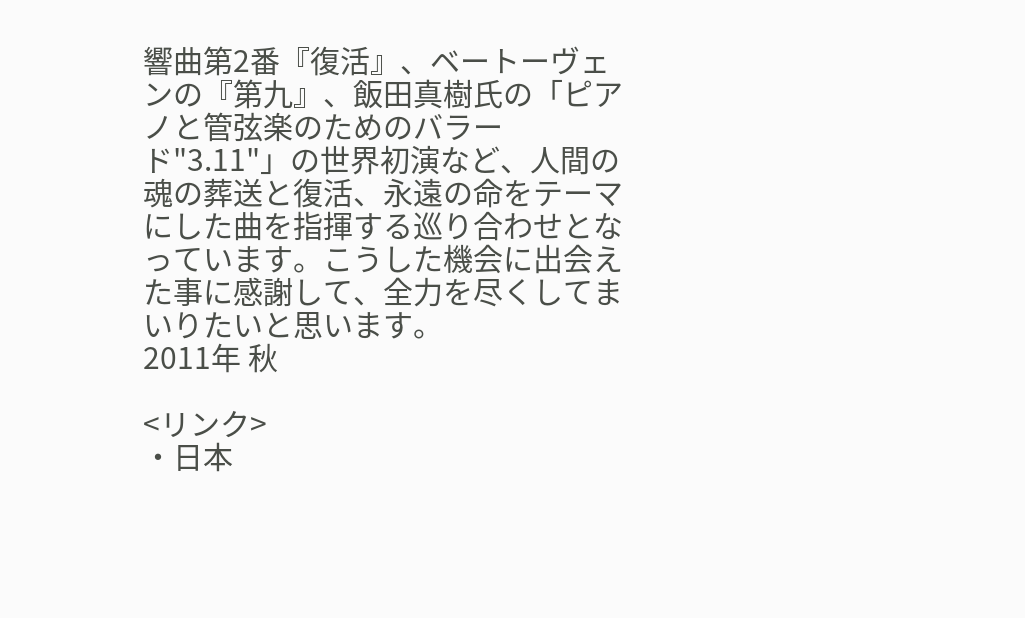響曲第2番『復活』、ベートーヴェンの『第九』、飯田真樹氏の「ピアノと管弦楽のためのバラード"3.11"」の世界初演など、人間の魂の葬送と復活、永遠の命をテーマにした曲を指揮する巡り合わせとなっています。こうした機会に出会えた事に感謝して、全力を尽くしてまいりたいと思います。
2011年 秋

<リンク>
・日本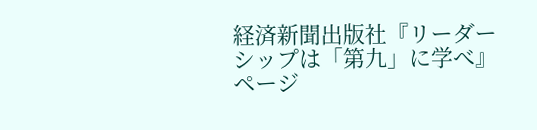経済新聞出版社『リーダーシップは「第九」に学べ』ページ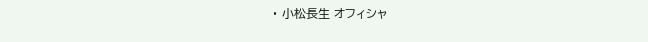・ 小松長生 オフィシャ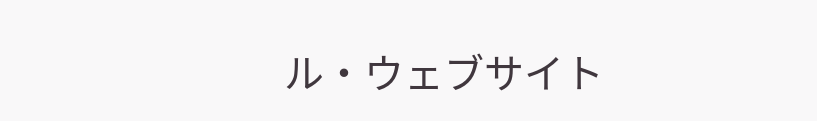ル・ウェブサイト